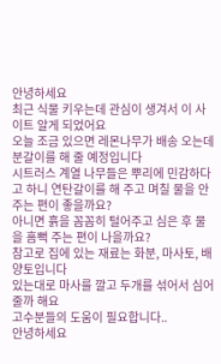안녕하세요
최근 식물 키우는데 관심이 생겨서 이 사이트 알게 되었어요
오늘 조금 있으면 레몬나무가 배송 오는데 분갈이를 해 줄 예정입니다
시트러스 계열 나무들은 뿌리에 민감하다고 하니 연탄갈이를 해 주고 며칠 물을 안 주는 편이 좋을까요?
아니면 흙을 꼼꼼히 털어주고 심은 후 물을 흠뻑 주는 편이 나을까요?
참고로 집에 있는 재료는 화분, 마사토, 배양토입니다
있는대로 마사를 깔고 두개를 섞어서 심어줄까 해요
고수분들의 도움이 필요합니다..
안녕하세요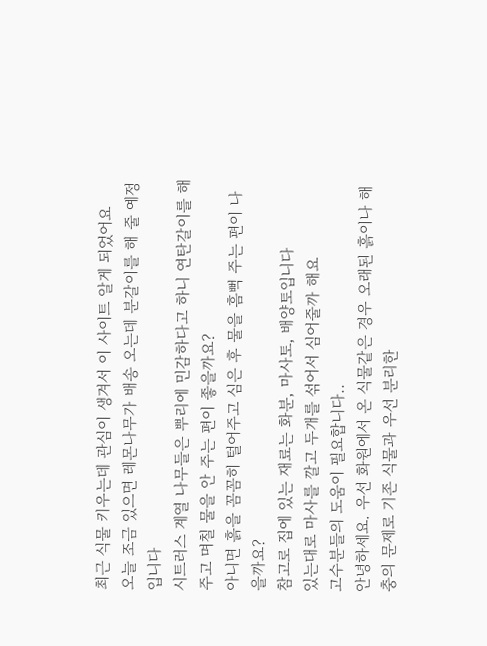최근 식물 키우는데 관심이 생겨서 이 사이트 알게 되었어요
오늘 조금 있으면 레몬나무가 배송 오는데 분갈이를 해 줄 예정입니다
시트러스 계열 나무들은 뿌리에 민감하다고 하니 연탄갈이를 해 주고 며칠 물을 안 주는 편이 좋을까요?
아니면 흙을 꼼꼼히 털어주고 심은 후 물을 흠뻑 주는 편이 나을까요?
참고로 집에 있는 재료는 화분, 마사토, 배양토입니다
있는대로 마사를 깔고 두개를 섞어서 심어줄까 해요
고수분들의 도움이 필요합니다..
안녕하세요. 우선 화원에서 온 식물같은 경우 오래된 흙이나 해충의 문제로 기존 식물과 우선 분리한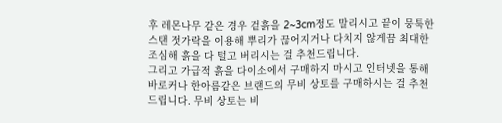후 레몬나무 같은 경우 겉흙을 2~3cm정도 말리시고 끝이 뭉툭한 스탠 젓가락을 이용해 뿌리가 끊어지거나 다치지 않게끔 최대한 조심해 흙을 다 털고 버리시는 걸 추천드립니다.
그리고 가급적 흙을 다이소에서 구매하지 마시고 인터넷을 통해 바로커나 한아름같은 브랜드의 무비 상토를 구매하시는 걸 추천드립니다. 무비 상토는 비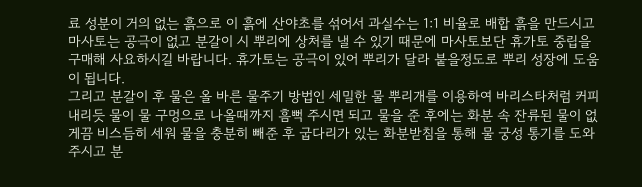료 성분이 거의 없는 흙으로 이 흙에 산야초를 섞어서 과실수는 1:1 비율로 배합 흙을 만드시고 마사토는 공극이 없고 분갈이 시 뿌리에 상처를 낼 수 있기 때문에 마사토보단 휴가토 중립을 구매해 사요하시길 바랍니다. 휴가토는 공극이 있어 뿌리가 달라 붙을정도로 뿌리 성장에 도움이 됩니다.
그리고 분갈이 후 물은 올 바른 물주기 방법인 세밀한 물 뿌리개를 이용하여 바리스타처럼 커피내리듯 물이 물 구멍으로 나올때까지 흠뻑 주시면 되고 물을 준 후에는 화분 속 잔류된 물이 없게끔 비스듬히 세워 물을 충분히 빼준 후 굽다리가 있는 화분받침을 통해 물 궁성 통기를 도와 주시고 분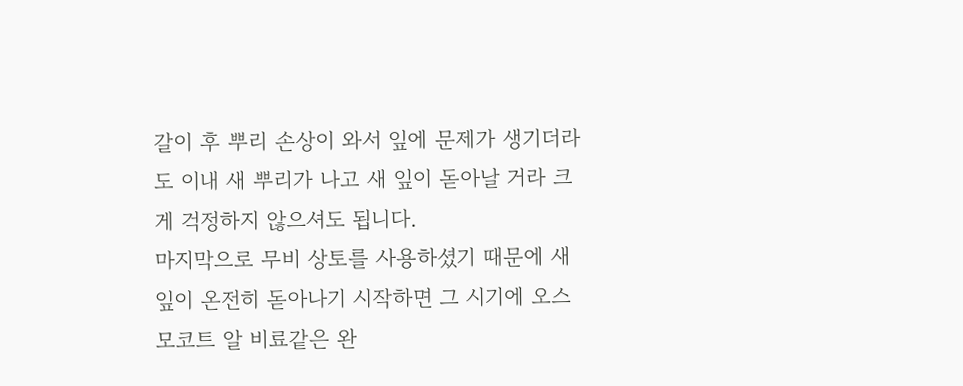갈이 후 뿌리 손상이 와서 잎에 문제가 생기더라도 이내 새 뿌리가 나고 새 잎이 돋아날 거라 크게 걱정하지 않으셔도 됩니다.
마지막으로 무비 상토를 사용하셨기 때문에 새 잎이 온전히 돋아나기 시작하면 그 시기에 오스모코트 알 비료같은 완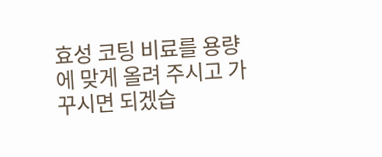효성 코팅 비료를 용량에 맞게 올려 주시고 가꾸시면 되겠습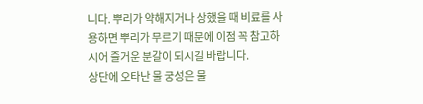니다. 뿌리가 약해지거나 상했을 때 비료를 사용하면 뿌리가 무르기 때문에 이점 꼭 참고하시어 즐거운 분갈이 되시길 바랍니다.
상단에 오타난 물 궁성은 물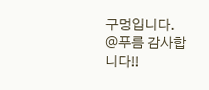구멍입니다.
@푸름 감사합니다!!